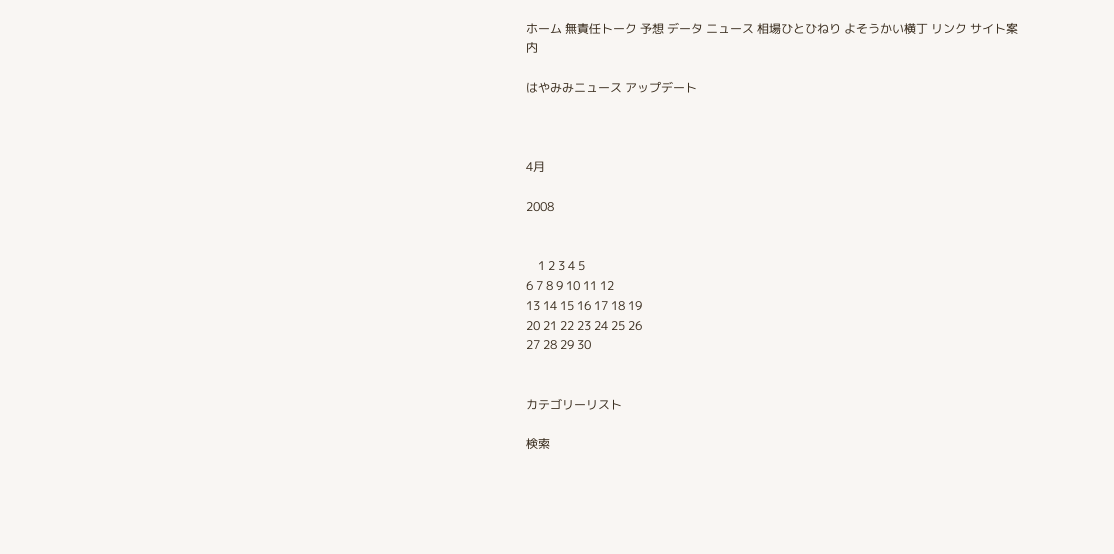ホーム 無責任トーク 予想 データ ニュース 相場ひとひねり よそうかい横丁 リンク サイト案内

はやみみニュース アップデート



4月

2008


    1 2 3 4 5
6 7 8 9 10 11 12
13 14 15 16 17 18 19
20 21 22 23 24 25 26
27 28 29 30


カテゴリーリスト

検索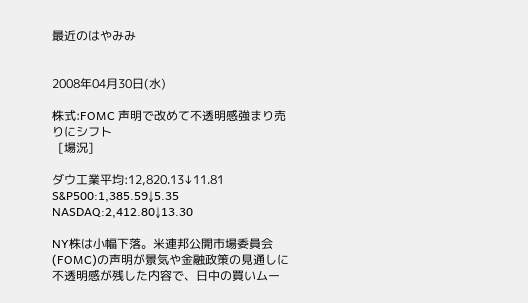最近のはやみみ


2008年04月30日(水)

株式:FOMC 声明で改めて不透明感強まり売りにシフト
  [場況]

ダウ工業平均:12,820.13↓11.81
S&P500:1,385.59↓5.35
NASDAQ:2,412.80↓13.30

NY株は小幅下落。米連邦公開市場委員会(FOMC)の声明が景気や金融政策の見通しに不透明感が残した内容で、日中の買いムー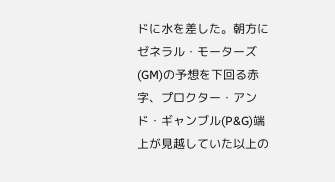ドに水を差した。朝方にゼネラル・モーターズ(GM)の予想を下回る赤字、プロクター・アンド・ギャンブル(P&G)端上が見越していた以上の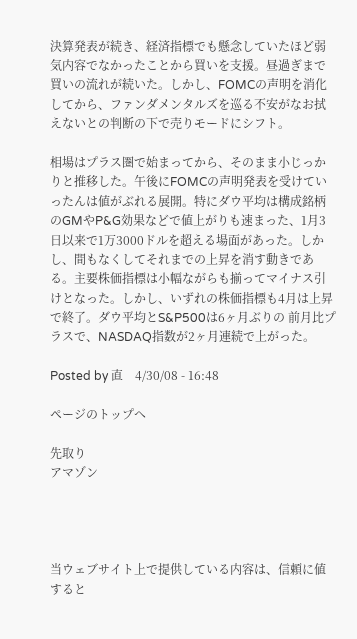決算発表が続き、経済指標でも懸念していたほど弱気内容でなかったことから買いを支援。昼過ぎまで買いの流れが続いた。しかし、FOMCの声明を消化してから、ファンダメンタルズを巡る不安がなお拭えないとの判断の下で売りモードにシフト。

相場はプラス圏で始まってから、そのまま小じっかりと推移した。午後にFOMCの声明発表を受けていったんは値がぶれる展開。特にダウ平均は構成銘柄のGMやP&G効果などで値上がりも速まった、1月3日以来で1万3000ドルを超える場面があった。しかし、間もなくしてそれまでの上昇を消す動きである。主要株価指標は小幅ながらも揃ってマイナス引けとなった。しかし、いずれの株価指標も4月は上昇で終了。ダウ平均とS&P500は6ヶ月ぶりの 前月比プラスで、NASDAQ指数が2ヶ月連続で上がった。

Posted by 直    4/30/08 - 16:48

ページのトップへ

先取り
アマゾン




当ウェブサイト上で提供している内容は、信頼に値すると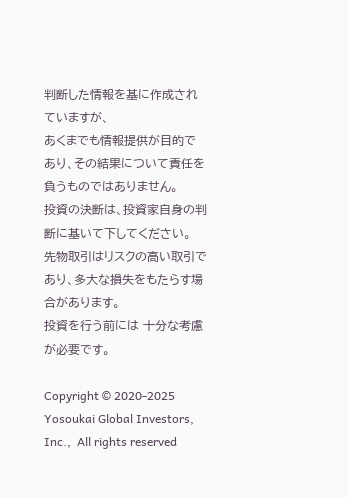判断した情報を基に作成されていますが、
あくまでも情報提供が目的であり、その結果について責任を負うものではありません。
投資の決断は、投資家自身の判断に基いて下してください。
先物取引はリスクの高い取引であり、多大な損失をもたらす場合があります。
投資を行う前には 十分な考慮が必要です。

Copyright © 2020-2025   Yosoukai Global Investors, Inc.,  All rights reserved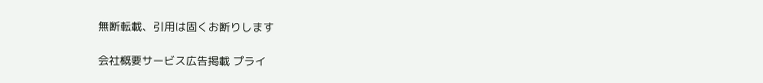無断転載、引用は固くお断りします

会社概要サービス広告掲載 プライ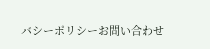バシーポリシーお問い合わせ